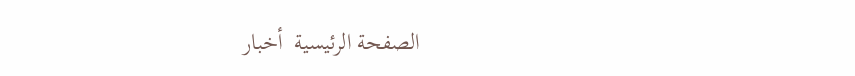الصفحة الرئيسية  أخبار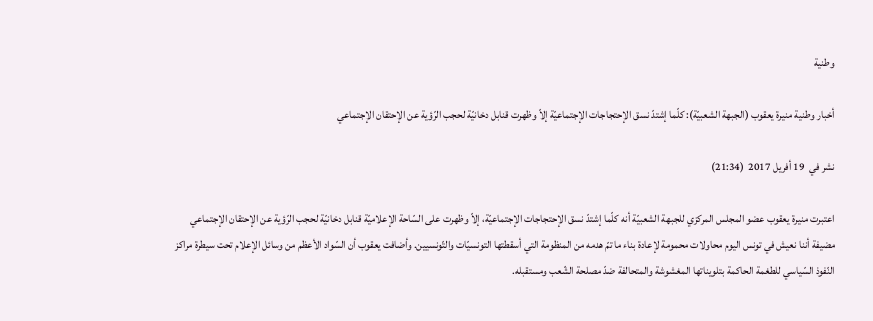وطنية

أخبار وطنية منيرة يعقوب (الجبهة الشعبيّة): كلّما إشتدّ نسق الإحتجاجات الإجتماعيّة إلاّ وظهرت قنابل دخانيّة لحجب الرّؤية عن الإحتقان الإجتماعي

نشر في  19 أفريل 2017  (21:34)

اعتبرت منيرة يعقوب عضو المجلس المركزي للجبهة الشعبيّة أنه كلّما إشتدّ نسق الإحتجاجات الإجتماعيّة، إلاّ وظهرت على السّاحة الإعلاميّة قنابل دخانيّة لحجب الرّؤية عن الإحتقان الإجتماعي مضيفة أننا نعيش في تونس اليوم محاولات محمومة لإعادة بناء ما تمّ هدمه من المنظومة التي أسقطتها التونسيّات والتّونسيين. وأضافت يعقوب أن السّواد الأعظم من وسائل الإعلام تحت سيطرة مراكز النّفوذ السّياسي للطغمة الحاكمة بتلويناتها المغشوشة والمتحالفة ضدّ مصلحة الشّعب ومستقبله.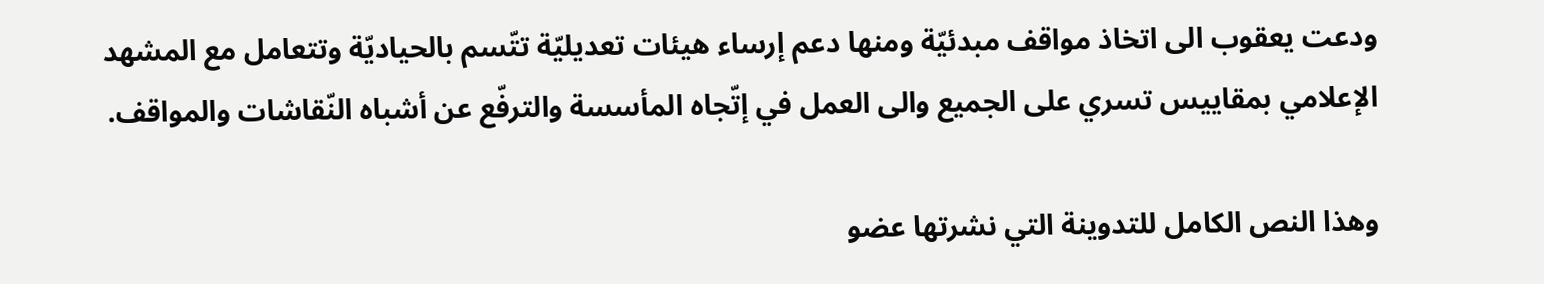ودعت يعقوب الى اتخاذ مواقف مبدئيّة ومنها دعم إرساء هيئات تعديليّة تتّسم بالحياديّة وتتعامل مع المشهد الإعلامي بمقاييس تسري على الجميع والى العمل في إتّجاه المأسسة والترفّع عن أشباه النّقاشات والمواقف.

وهذا النص الكامل للتدوينة التي نشرتها عضو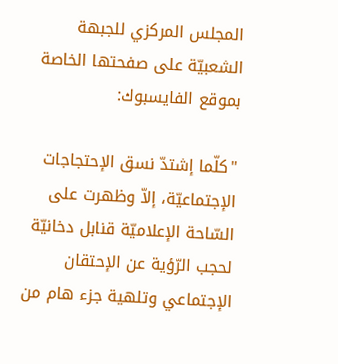المجلس المركزي للجبهة الشعبيّة على صفحتها الخاصة بموقع الفايسبوك:

"كلّما إشتدّ نسق الإحتجاجات الإجتماعيّة، إلاّ وظهرت على السّاحة الإعلاميّة قنابل دخانيّة لحجب الرّؤية عن الإحتقان الإجتماعي وتلهية جزء هام من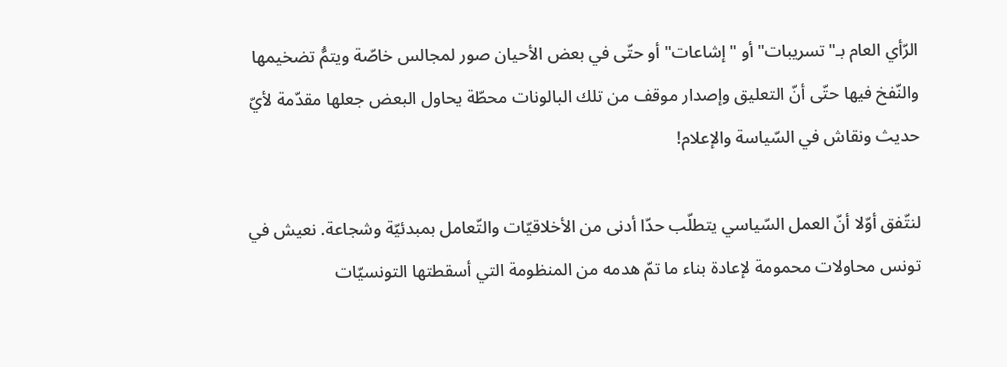الرّأي العام بـ"تسريبات" أو "إشاعات" أو حتّى في بعض الأحيان صور لمجالس خاصّة ويتمُّ تضخيمها والنّفخ فيها حتّى أنّ التعليق وإصدار موقف من تلك البالونات محطّة يحاول البعض جعلها مقدّمة لأيّ حديث ونقاش في السّياسة والإعلام!

لنتّفق أوّلا أنّ العمل السّياسي يتطلّب حدّا أدنى من الأخلاقيّات والتّعامل بمبدئيّة وشجاعة. نعيش في تونس محاولات محمومة لإعادة بناء ما تمّ هدمه من المنظومة التي أسقطتها التونسيّات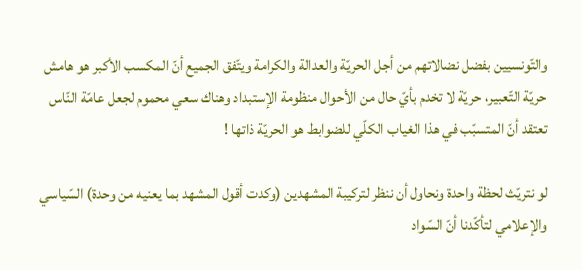والتّونسيين بفضل نضالاتهم من أجل الحريّة والعدالة والكرامة ويتّفق الجميع أنّ المكسب الأكبر هو هامش حريّة التّعبير، حريّة لا تخدم بأيّ حال من الأحوال منظومة الإستبداد وهناك سعي محموم لجعل عامّة النّاس تعتقد أنّ المتسبّب في هذا الغياب الكلّي للضوابط هو الحريّة ذاتها !

لو نتريّث لحظة واحدة ونحاول أن ننظر لتركيبة المشهدين (وكدت أقول المشهد بما يعنيه من وحدة) السّياسي والإعلامي لتأكّدنا أنّ السّواد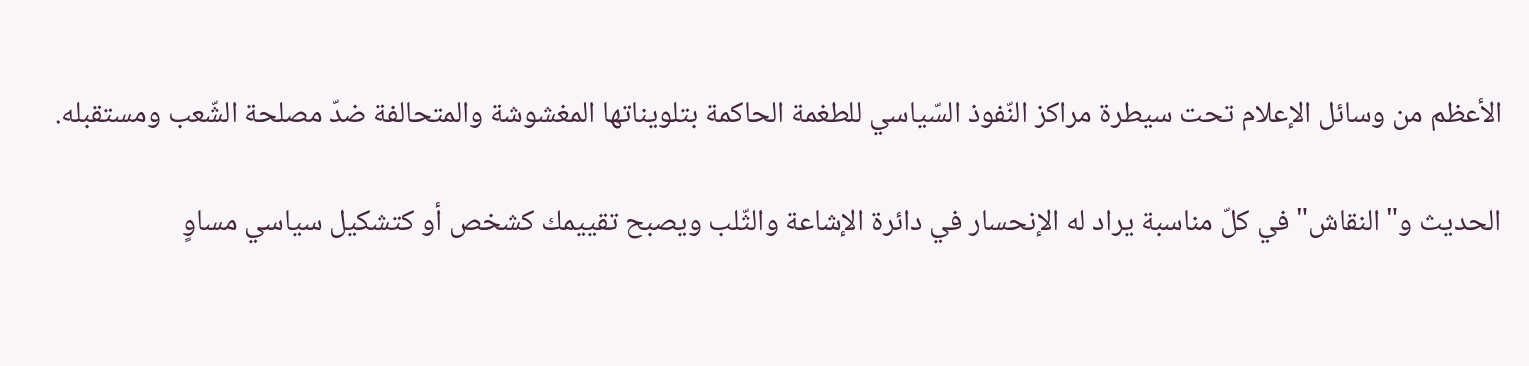الأعظم من وسائل الإعلام تحت سيطرة مراكز النّفوذ السّياسي للطغمة الحاكمة بتلويناتها المغشوشة والمتحالفة ضدّ مصلحة الشّعب ومستقبله.

الحديث و"النقاش" في كلّ مناسبة يراد له الإنحسار في دائرة الإشاعة والثّلب ويصبح تقييمك كشخص أو كتشكيل سياسي مساوٍ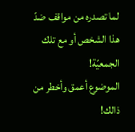لما تصدره من مواقف ضدّ هذا الشخص أو مع تلك الجمعيّة!
الموضوع أعمق وأخطر من ذالك!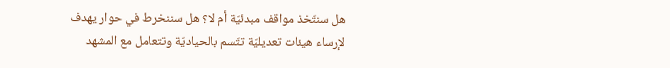هل سنتّخذ مواقف مبدئيّة أم لا؟ هل سننخرط في حوار يهدف لإرساء هيئات تعديليّة تتّسم بالحياديّة وتتعامل مع المشهد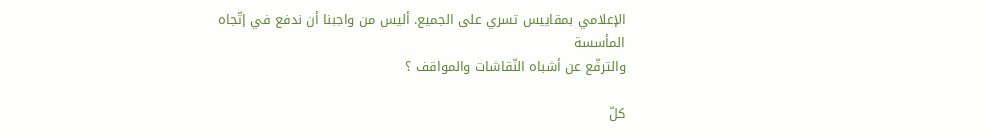الإعلامي بمقاييس تسري على الجميع. أليس من واجبنا أن ندفع في إتّجاه المأسسة
والترفّع عن أشباه النّقاشات والمواقف ؟

كلّ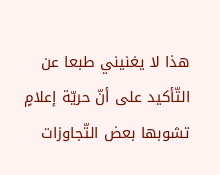هذا لا يغنيني طبعا عن التّأكيد على أنّ حريّة إعلامٍ تشوبها بعض التّجاوزات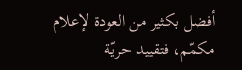أفضل بكثير من العودة لإعلام مكمّم، فتقييد حريّة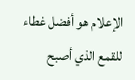الإعلام هو أفضل غطاء للقمع الذي أصبح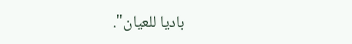باديا للعيان".